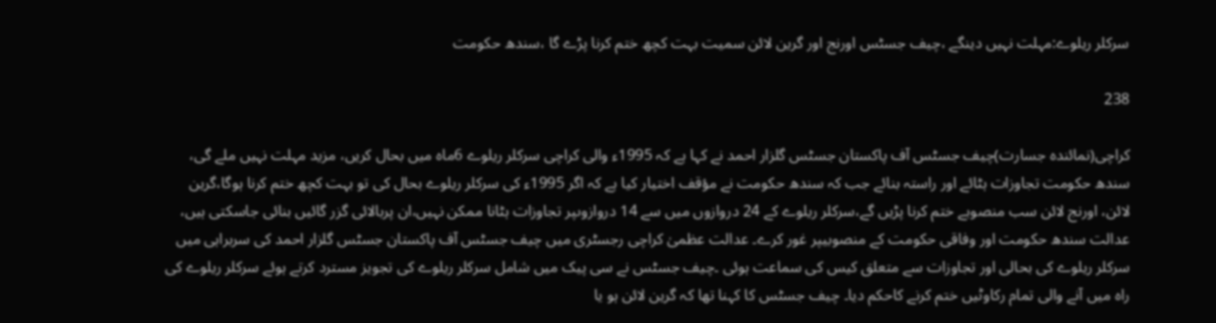سرکلر ریلوے:مہلت نہیں دینگے ،چیف جسٹس اورنج اور گرین لائن سمیت بہت کچھ ختم کرنا پڑے گا ،سندھ حکومت

238

کراچی(نمائندہ جسارت)چیف جسٹس آف پاکستان جسٹس گلزار احمد نے کہا ہے کہ 1995ء والی کراچی سرکلر ریلوے 6ماہ میں بحال کریں، مزید مہلت نہیں ملے گی، سندھ حکومت تجاوزات ہٹائے اور راستہ بنائے جب کہ سندھ حکومت نے مؤقف اختیار کیا ہے کہ اگر 1995ء کی سرکلر ریلوے بحال کی تو بہت کچھ ختم کرنا ہوگا،گرین لائن، اورنج لائن سب منصوبے ختم کرنا پڑیں گے،سرکلر ریلوے کے 24 دروازوں میں سے 14 دروازوںپر تجاوزات ہٹانا ممکن نہیں،ان پربالائی گزر گائیں بنائی جاسکتی ہیں، عدالت سندھ حکومت اور وفاقی حکومت کے منصوبیپر غور کرے۔ عدالت عظمیٰ کراچی رجسٹری میں چیف جسٹس آف پاکستان جسٹس گلزار احمد کی سربراہی میں سرکلر ریلوے کی بحالی اور تجاوزات سے متعلق کیس کی سماعت ہوئی ۔چیف جسٹس نے سی پیک میں شامل سرکلر ریلوے کی تجویز مسترد کرتے ہوئے سرکلر ریلوے کی راہ میں آنے والی تمام رکاوٹیں ختم کرنے کاحکم دیا۔ چیف جسٹس کا کہنا تھا کہ گرین لائن ہو یا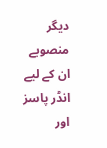دیگر منصوبے ان کے لیے انڈر پاسز اور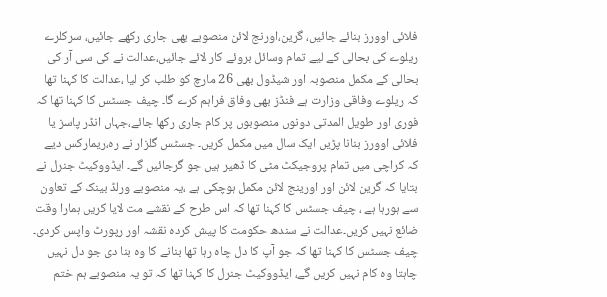فلائی اوورز بنائے جائیں، گرین،اورنج لائن منصوبے بھی جاری رکھے جائیں، سرکلرے ریلوے کی بحالی کے لیے تمام وسائل بروئے کار لائے جائیں،عدالت نے کی سی آر کی بحالی کے مکمل منصوبہ اور شیڈول بھی 26 مارچ کو طلب کر لیا ،عدالت کا کہنا تھا کہ ریلوے وفاقی وزارت ہے فنڈز بھی وفاق فراہم کرے گا۔ چیف جسٹس کا کہنا تھا کہ فوری اور طویل المدتی دونوں منصوبوں پر کام جاری رکھا جائے،جہاں انڈر پاسز یا فلائی اوورز بنانا پڑیں ایک سال میں مکمل کریں۔ جسٹس گلزار نے رہ،ریمارکس دیے کہ کراچی میں تمام پروجیکٹ مٹی کا ڈھیر ہیں جو گرجائیں گے۔ ایڈووکیٹ جنرل نے بتایا کہ گرین لائن اور اورینج لائن مکمل ہوچکی ہے ،یہ منصوبے ورلڈ بینک کے تعاون سے ہورہا ہے ، چیف جسٹس کا کہنا تھا کہ اس طرح کے نقشے مت لایا کریں ہمارا وقت ضائع نہیں کریں۔عدالت نے سندھ حکومت کا پیش کردہ نقشہ اور رپورٹ واپس کردی۔ چیف جسٹس کا کہنا تھا کہ جو آپ کا دل چاہ رہا تھا بنانے کا وہ بنا دی جو دل نہیں چاہتا وہ کام نہیں کریں گے، ایڈووکیٹ جنرل کا کہنا تھا کہ تو یہ منصوبے ہم ختم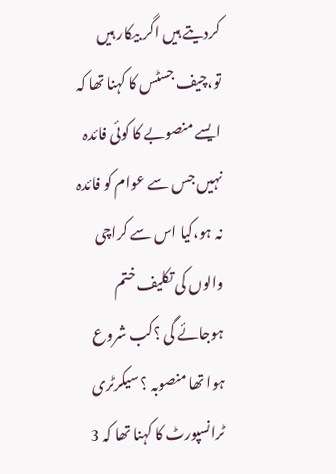کردیتے ہیں اگر بیکار ہیں تو،چیف جسٹس کا کہنا تھا کہ ایسے منصوبے کا کوئی فائدہ نہیں جس سے عوام کو فائدہ نہ ہو،کیا اس سے کراچی والوں کی تکلیف ختم ہوجائے گی ؟کب شروع ہوا تھا منصوبہ ؟ سیکرٹری ٹرانسپورٹ کا کہنا تھا کہ 3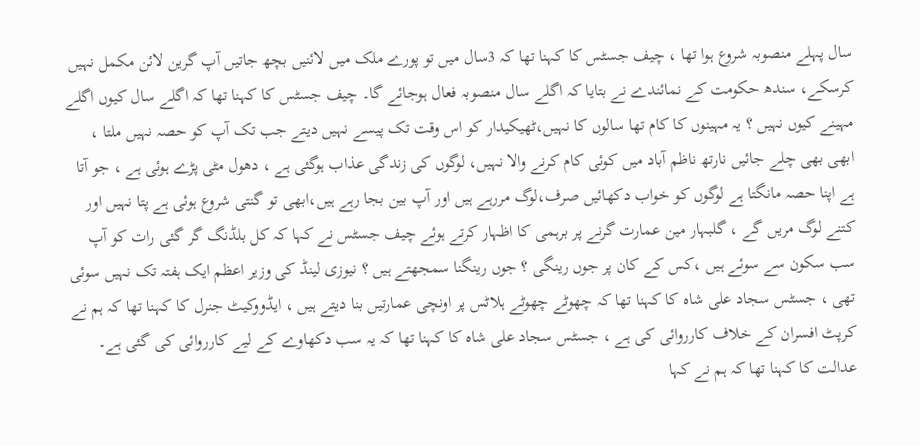سال پہلے منصوبہ شروع ہوا تھا ، چیف جسٹس کا کہنا تھا کہ 3سال میں تو پورے ملک میں لائنیں بچھ جاتیں آپ گرین لائن مکمل نہیں کرسکے، سندھ حکومت کے نمائندے نے بتایا کہ اگلے سال منصوبہ فعال ہوجائے گا۔ چیف جسٹس کا کہنا تھا کہ اگلے سال کیوں اگلے مہینے کیوں نہیں ؟ یہ مہینوں کا کام تھا سالوں کا نہیں،ٹھیکیدار کو اس وقت تک پیسے نہیں دیتے جب تک آپ کو حصہ نہیں ملتا ، ابھی بھی چلے جائیں نارتھ ناظم آباد میں کوئی کام کرنے والا نہیں، لوگوں کی زندگی عذاب ہوگئی ہے ، دھول مٹی پڑے ہوئی ہے ، جو آتا ہے اپنا حصہ مانگتا ہے لوگوں کو خواب دکھائیں صرف،لوگ مررہے ہیں اور آپ بین بجا رہے ہیں،ابھی تو گنتی شروع ہوئی ہے پتا نہیں اور کتنے لوگ مریں گے ، گلبہار مین عمارت گرنے پر برہمی کا اظہار کرتے ہوئے چیف جسٹس نے کہا کہ کل بلڈنگ گر گئی رات کو آپ سب سکون سے سوئے ہیں ،کس کے کان پر جوں رینگی ؟ جوں رینگنا سمجھتے ہیں ؟ نیوزی لینڈ کی وزیر اعظم ایک ہفتہ تک نہیں سوئی تھی ، جسٹس سجاد علی شاہ کا کہنا تھا کہ چھوٹے چھوٹے ہلاٹس پر اونچی عمارتیں بنا دیتے ہیں ، ایڈووکیٹ جنرل کا کہنا تھا کہ ہم نے کرپٹ افسران کے خلاف کارروائی کی ہے ، جسٹس سجاد علی شاہ کا کہنا تھا کہ یہ سب دکھاوے کے لیے کارروائی کی گئی ہے۔ عدالت کا کہنا تھا کہ ہم نے کہا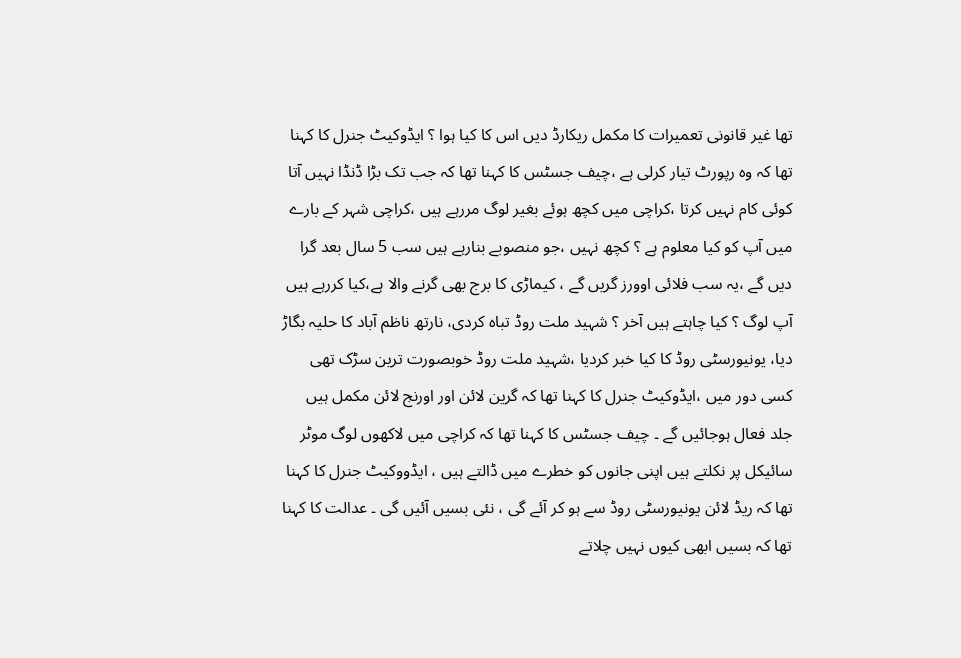تھا غیر قانونی تعمیرات کا مکمل ریکارڈ دیں اس کا کیا ہوا ؟ ایڈوکیٹ جنرل کا کہنا تھا کہ وہ رپورٹ تیار کرلی ہے ،چیف جسٹس کا کہنا تھا کہ جب تک بڑا ڈنڈا نہیں آتا کوئی کام نہیں کرتا ،کراچی میں کچھ ہوئے بغیر لوگ مررہے ہیں ،کراچی شہر کے بارے میں آپ کو کیا معلوم ہے ؟ کچھ نہیں ،جو منصوبے بنارہے ہیں سب 5 سال بعد گرا دیں گے ،یہ سب فلائی اوورز گریں گے ، کیماڑی کا برج بھی گرنے والا ہے،کیا کررہے ہیں آپ لوگ ؟ کیا چاہتے ہیں آخر ؟ شہید ملت روڈ تباہ کردی، نارتھ ناظم آباد کا حلیہ بگاڑ دیا، یونیورسٹی روڈ کا کیا خبر کردیا ،شہید ملت روڈ خوبصورت ترین سڑک تھی کسی دور میں ،ایڈوکیٹ جنرل کا کہنا تھا کہ گرین لائن اور اورنج لائن مکمل ہیں جلد فعال ہوجائیں گے ۔ چیف جسٹس کا کہنا تھا کہ کراچی میں لاکھوں لوگ موٹر سائیکل پر نکلتے ہیں اپنی جانوں کو خطرے میں ڈالتے ہیں ، ایڈووکیٹ جنرل کا کہنا تھا کہ ریڈ لائن یونیورسٹی روڈ سے ہو کر آئے گی ، نئی بسیں آئیں گی ۔ عدالت کا کہنا تھا کہ بسیں ابھی کیوں نہیں چلاتے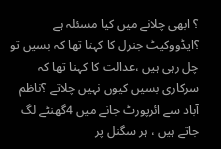؟ ابھی چلانے میں کیا مسئلہ ہے ؟ایڈووکیٹ جنرل کا کہنا تھا کہ بسیں تو چل رہی ہیں ،عدالت کا کہنا تھا کہ سرکاری بسیں کیوں نہیں چلاتے ؟ناظم آباد سے ائرپورٹ جانے میں 4گھنٹے لگ جاتے ہیں ، ہر سگنل پر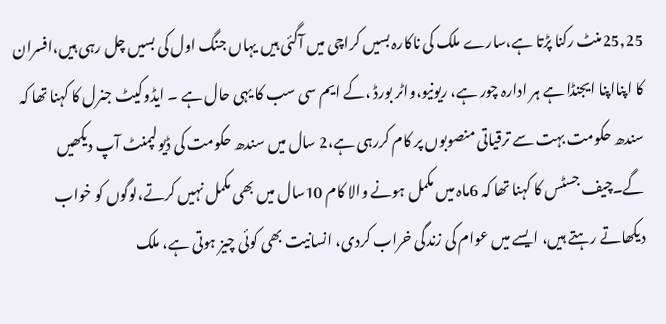25,25منٹ رکنا پڑتا ہے،سارے ملک کی ناکارہ بسیں کراچی میں آگئی ہیں یہاں جنگ اول کی بسیں چل رہی ہیں،افسران کا اپنااپنا ایجنڈا ہے ہر ادارہ چور ہے، ریونیو،واٹر بورڈ ،کے ایم سی سب کا یہی حال ہے ۔ ایڈوکیٹ جنرل کا کہنا تھا کہ سندھ حکومت بہت سے ترقیاتی منصوبوں پر کام کررہی ہے،2 سال میں سندھ حکومت کی ڈیولپمنٹ آپ دیکھیں گے۔چیف جسٹس کا کہنا تھا کہ 6ماہ میں مکمل ہونے والا کام 10سال میں بھی مکمل نہیں کرتے،لوگوں کو خواب دیکھاتے رہتے ہیں، ایسے میں عوام کی زندگی خراب کردی، انسانیت بھی کوئی چیز ہوتی ہے، ملک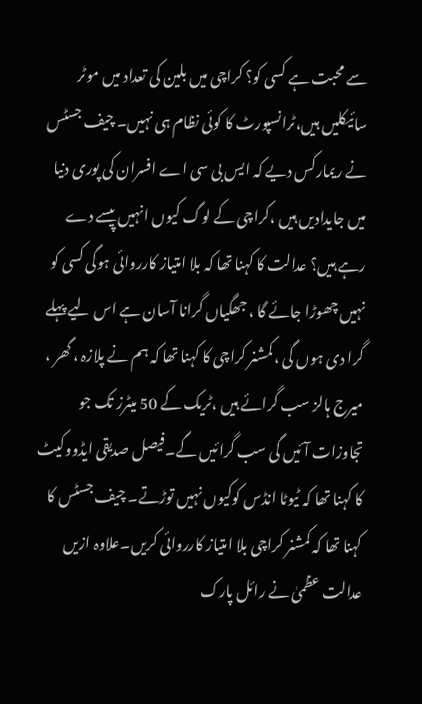سے محبت ہے کسی کو؟ کراچی میں بلین کی تعداد میں موٹر سائیکلیں ہیں،ٹرانسپورٹ کا کوئی نظام ہی نہیں۔ چیف جسٹس نے ریمارکس دیے کہ ایس بی سی اے افسران کی پوری دنیا میں جایدادیں ہیں ،کراچی کے لوگ کیوں انہیں پیسے دے رہے ہیں؟ عدالت کا کہنا تھا کہ بلا امتیاز کارروائی ہوگی کسی کو نہیں چھوڑا جائے گا ، جھگیاں گرانا آسان ہے اس لیے پہلے گرا دی ہوں گی ،کمشنر کراچی کا کہنا تھا کہ ہم نے پلازہ ، گھر ، میرج ہالز سب گرائے ہیں ،ٹریک کے 50 میٹرز تک جو تجاوزات آئیں گی سب گرائیں گے۔فیصل صدیقی ایڈووکیٹ کا کہنا تھا کہ ٹیوٹا انڈس کوکیوں نہیں توڑتے۔ چیف جسٹس کا کہنا تھا کہ کمشنر کراچی بلا امتیاز کارروائی کریں۔علاوہ ازیں عدالت عظمیٰ نے رائل پارک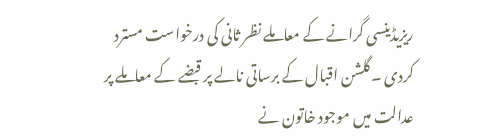ریزیڈینسی گرانے کے معاملے نظر ثانی کی درخواست مسترد کردی ۔گلشن اقبال کے برساتی نالے پر قبضے کے معاملے پر عدالت میں موجود خاتون نے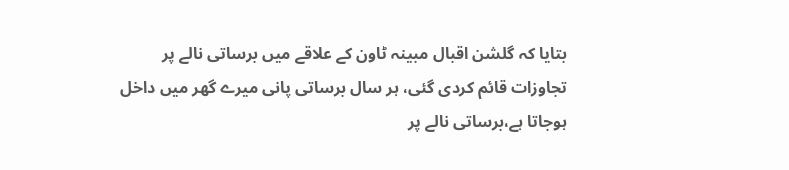بتایا کہ گلشن اقبال مبینہ ٹاون کے علاقے میں برساتی نالے پر تجاوزات قائم کردی گئی، ہر سال برساتی پانی میرے گھر میں داخل ہوجاتا ہے،برساتی نالے پر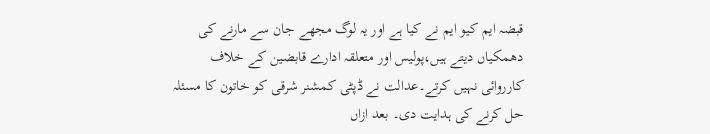قبضہ ایم کیو ایم نے کیا ہے اور یہ لوگ مجھے جان سے مارنے کی دھمکیاں دیتے ہیں،پولیس اور متعلقہ ادارے قابضین کے خلاف کارروائی نہیں کرتے۔عدالت نے ڈپٹی کمشنر شرقی کو خاتون کا مسئلہ حل کرنے کی ہدایت دی۔ بعد ازاں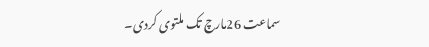سماعت 26مارچ تک ملتوی کردی۔